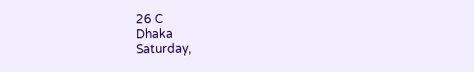26 C
Dhaka
Saturday,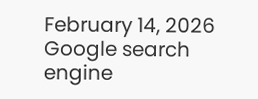February 14, 2026
Google search engine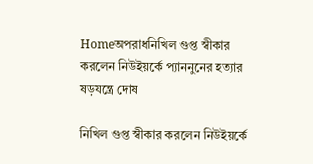Homeঅপরাধনিখিল গুপ্ত স্বীকার করলেন নিউইয়র্কে প্যাননুনের হত্যার ষড়যন্ত্রে দোষ

নিখিল গুপ্ত স্বীকার করলেন নিউইয়র্কে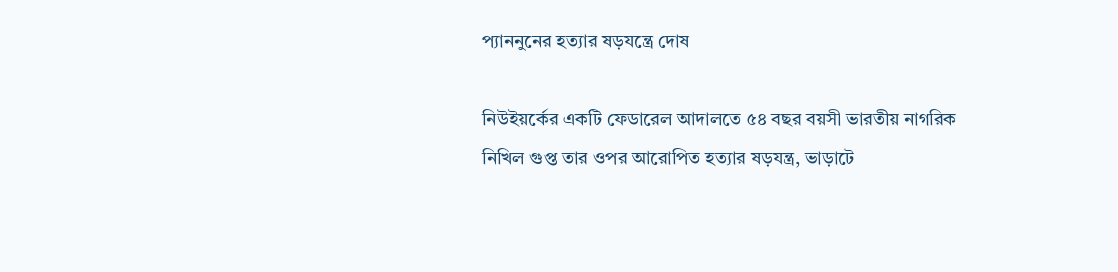প্যাননুনের হত্যার ষড়যন্ত্রে দোষ

নিউইয়র্কের একটি ফেডারেল আদালতে ৫৪ বছর বয়সী ভারতীয় নাগরিক নিখিল গুপ্ত তার ওপর আরোপিত হত্যার ষড়যন্ত্র, ভাড়াটে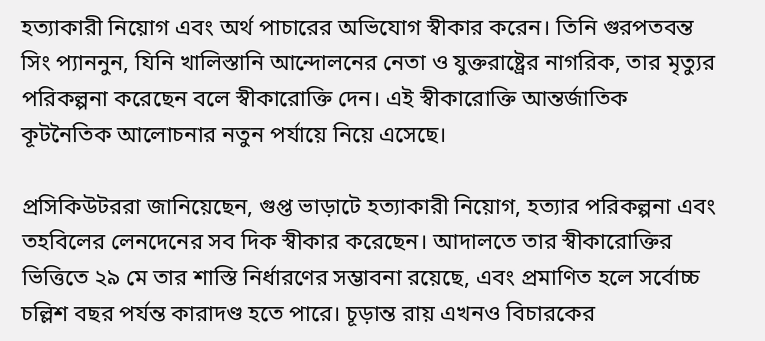হত্যাকারী নিয়োগ এবং অর্থ পাচারের অভিযোগ স্বীকার করেন। তিনি গুরপতবন্ত সিং প্যাননুন, যিনি খালিস্তানি আন্দোলনের নেতা ও যুক্তরাষ্ট্রের নাগরিক, তার মৃত্যুর পরিকল্পনা করেছেন বলে স্বীকারোক্তি দেন। এই স্বীকারোক্তি আন্তর্জাতিক কূটনৈতিক আলোচনার নতুন পর্যায়ে নিয়ে এসেছে।

প্রসিকিউটররা জানিয়েছেন, গুপ্ত ভাড়াটে হত্যাকারী নিয়োগ, হত্যার পরিকল্পনা এবং তহবিলের লেনদেনের সব দিক স্বীকার করেছেন। আদালতে তার স্বীকারোক্তির ভিত্তিতে ২৯ মে তার শাস্তি নির্ধারণের সম্ভাবনা রয়েছে, এবং প্রমাণিত হলে সর্বোচ্চ চল্লিশ বছর পর্যন্ত কারাদণ্ড হতে পারে। চূড়ান্ত রায় এখনও বিচারকের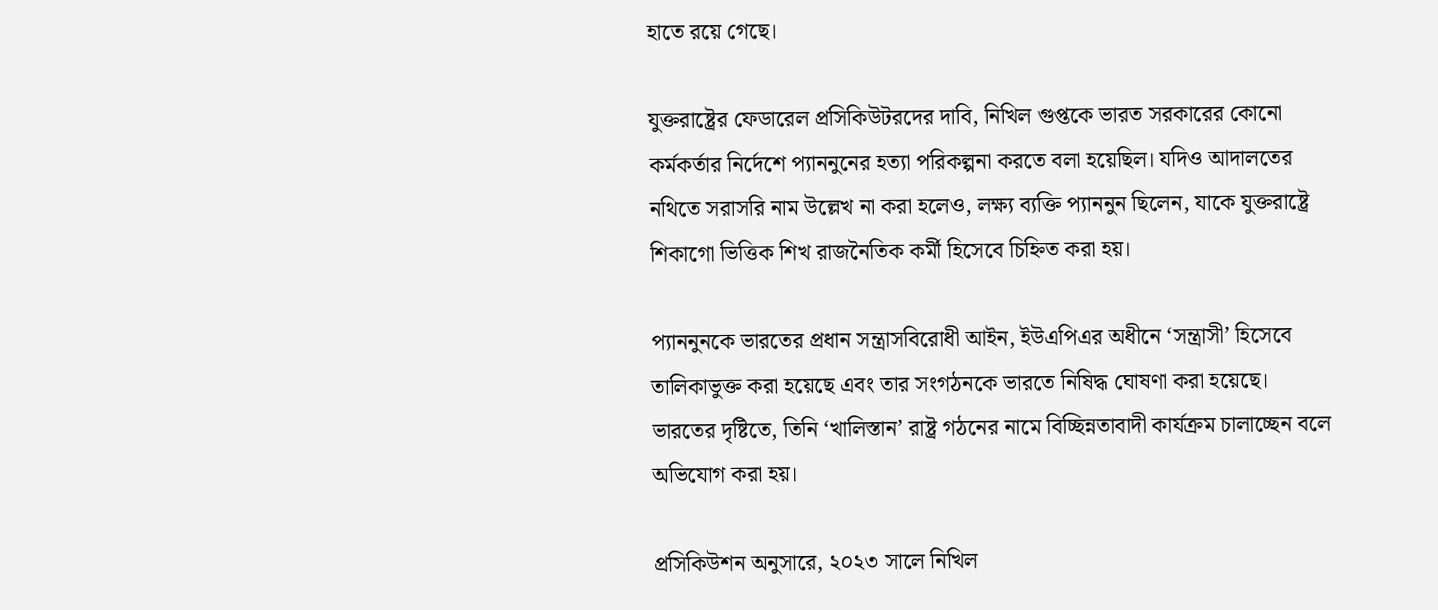হাতে রয়ে গেছে।

যুক্তরাষ্ট্রের ফেডারেল প্রসিকিউটরদের দাবি, নিখিল গুপ্তকে ভারত সরকারের কোনো কর্মকর্তার নির্দেশে প্যাননুনের হত্যা পরিকল্পনা করতে বলা হয়েছিল। যদিও আদালতের নথিতে সরাসরি নাম উল্লেখ না করা হলেও, লক্ষ্য ব্যক্তি প্যাননুন ছিলেন, যাকে যুক্তরাষ্ট্রে শিকাগো ভিত্তিক শিখ রাজনৈতিক কর্মী হিসেবে চিহ্নিত করা হয়।

প্যাননুনকে ভারতের প্রধান সন্ত্রাসবিরোধী আইন, ইউএপিএর অধীনে ‘সন্ত্রাসী’ হিসেবে তালিকাভুক্ত করা হয়েছে এবং তার সংগঠনকে ভারতে নিষিদ্ধ ঘোষণা করা হয়েছে। ভারতের দৃষ্টিতে, তিনি ‘খালিস্তান’ রাষ্ট্র গঠনের নামে বিচ্ছিন্নতাবাদী কার্যক্রম চালাচ্ছেন বলে অভিযোগ করা হয়।

প্রসিকিউশন অনুসারে, ২০২৩ সালে নিখিল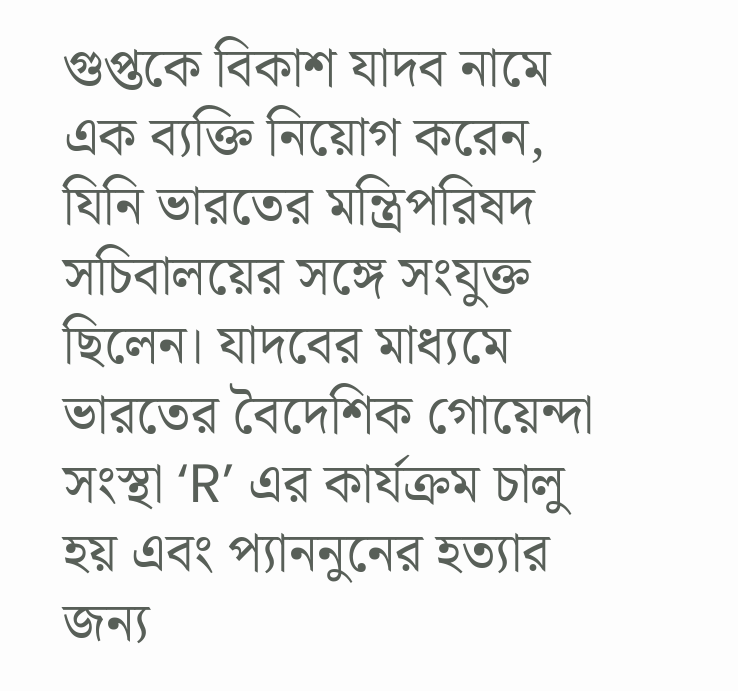গুপ্তকে বিকাশ যাদব নামে এক ব্যক্তি নিয়োগ করেন, যিনি ভারতের মন্ত্রিপরিষদ সচিবালয়ের সঙ্গে সংযুক্ত ছিলেন। যাদবের মাধ্যমে ভারতের বৈদেশিক গোয়েন্দা সংস্থা ‘R’ এর কার্যক্রম চালু হয় এবং প্যাননুনের হত্যার জন্য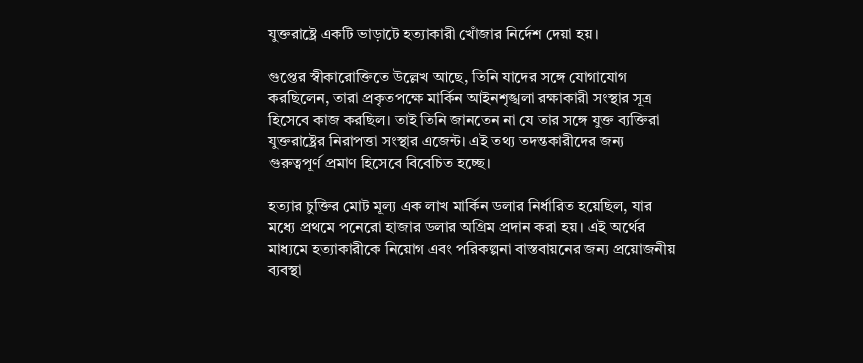যুক্তরাষ্ট্রে একটি ভাড়াটে হত্যাকারী খোঁজার নির্দেশ দেয়া হয়।

গুপ্তের স্বীকারোক্তিতে উল্লেখ আছে, তিনি যাদের সঙ্গে যোগাযোগ করছিলেন, তারা প্রকৃতপক্ষে মার্কিন আইনশৃঙ্খলা রক্ষাকারী সংস্থার সূত্র হিসেবে কাজ করছিল। তাই তিনি জানতেন না যে তার সঙ্গে যুক্ত ব্যক্তিরা যুক্তরাষ্ট্রের নিরাপত্তা সংস্থার এজেন্ট। এই তথ্য তদন্তকারীদের জন্য গুরুত্বপূর্ণ প্রমাণ হিসেবে বিবেচিত হচ্ছে।

হত্যার চুক্তির মোট মূল্য এক লাখ মার্কিন ডলার নির্ধারিত হয়েছিল, যার মধ্যে প্রথমে পনেরো হাজার ডলার অগ্রিম প্রদান করা হয়। এই অর্থের মাধ্যমে হত্যাকারীকে নিয়োগ এবং পরিকল্পনা বাস্তবায়নের জন্য প্রয়োজনীয় ব্যবস্থা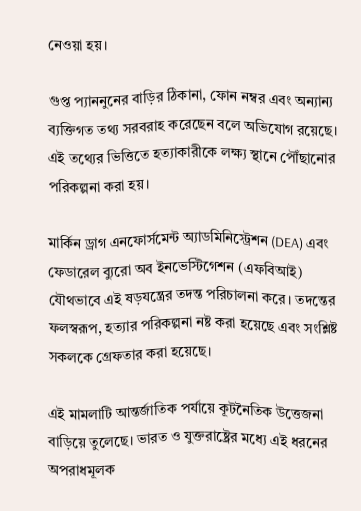নেওয়া হয়।

গুপ্ত প্যাননুনের বাড়ির ঠিকানা, ফোন নম্বর এবং অন্যান্য ব্যক্তিগত তথ্য সরবরাহ করেছেন বলে অভিযোগ রয়েছে। এই তথ্যের ভিত্তিতে হত্যাকারীকে লক্ষ্য স্থানে পৌঁছানোর পরিকল্পনা করা হয়।

মার্কিন ড্রাগ এনফোর্সমেন্ট অ্যাডমিনিস্ট্রেশন (DEA) এবং ফেডারেল ব্যুরো অব ইনভেস্টিগেশন (এফবিআই) যৌথভাবে এই ষড়যন্ত্রের তদন্ত পরিচালনা করে। তদন্তের ফলস্বরূপ, হত্যার পরিকল্পনা নষ্ট করা হয়েছে এবং সংশ্লিষ্ট সকলকে গ্রেফতার করা হয়েছে।

এই মামলাটি আন্তর্জাতিক পর্যায়ে কূটনৈতিক উত্তেজনা বাড়িয়ে তুলেছে। ভারত ও যুক্তরাষ্ট্রের মধ্যে এই ধরনের অপরাধমূলক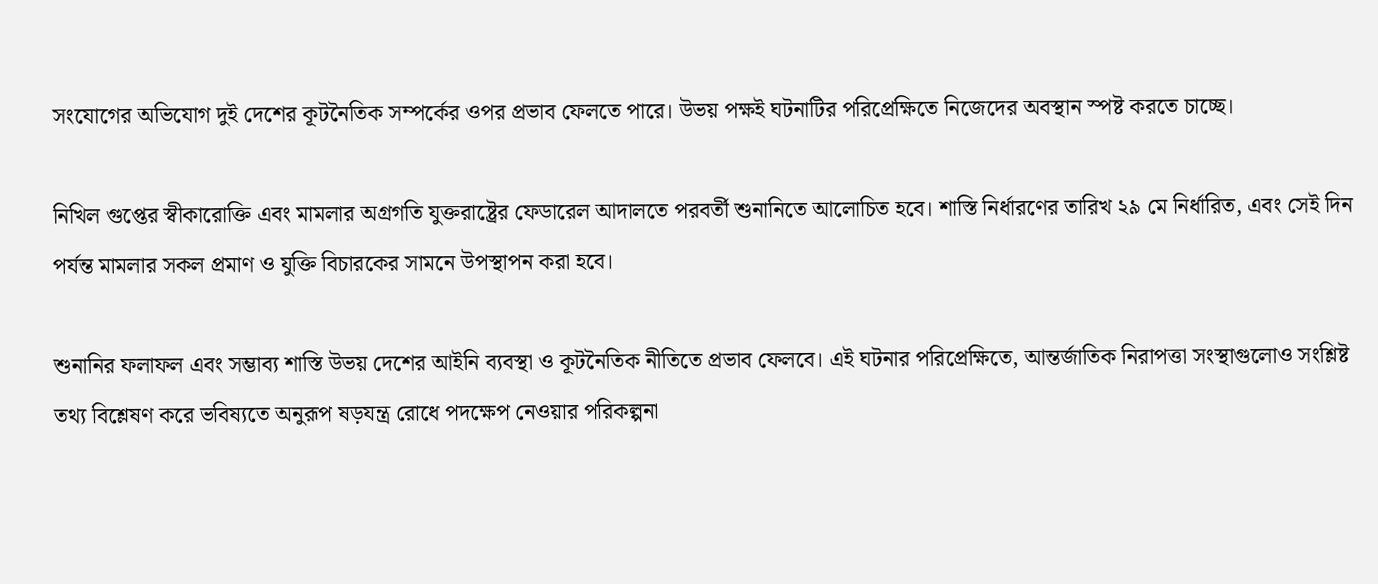সংযোগের অভিযোগ দুই দেশের কূটনৈতিক সম্পর্কের ওপর প্রভাব ফেলতে পারে। উভয় পক্ষই ঘটনাটির পরিপ্রেক্ষিতে নিজেদের অবস্থান স্পষ্ট করতে চাচ্ছে।

নিখিল গুপ্তের স্বীকারোক্তি এবং মামলার অগ্রগতি যুক্তরাষ্ট্রের ফেডারেল আদালতে পরবর্তী শুনানিতে আলোচিত হবে। শাস্তি নির্ধারণের তারিখ ২৯ মে নির্ধারিত, এবং সেই দিন পর্যন্ত মামলার সকল প্রমাণ ও যুক্তি বিচারকের সামনে উপস্থাপন করা হবে।

শুনানির ফলাফল এবং সম্ভাব্য শাস্তি উভয় দেশের আইনি ব্যবস্থা ও কূটনৈতিক নীতিতে প্রভাব ফেলবে। এই ঘটনার পরিপ্রেক্ষিতে, আন্তর্জাতিক নিরাপত্তা সংস্থাগুলোও সংশ্লিষ্ট তথ্য বিশ্লেষণ করে ভবিষ্যতে অনুরূপ ষড়যন্ত্র রোধে পদক্ষেপ নেওয়ার পরিকল্পনা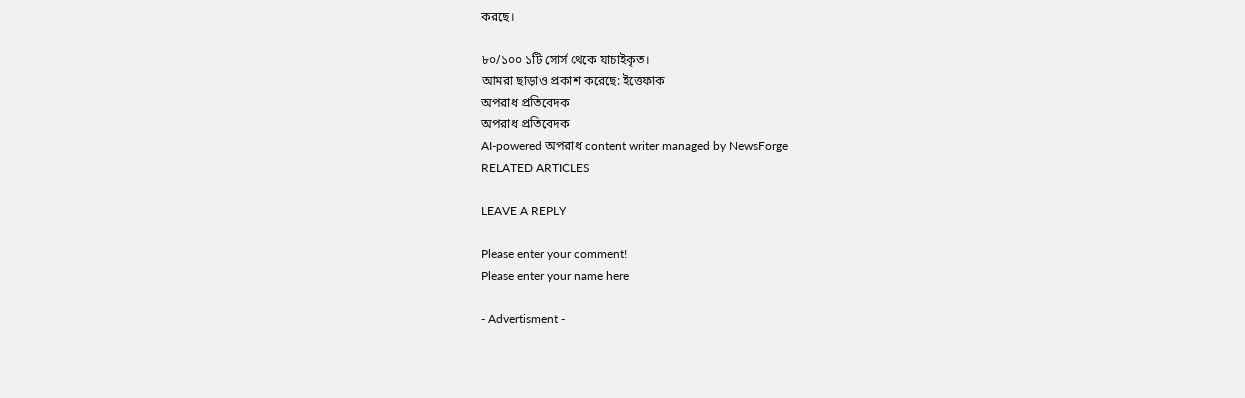করছে।

৮০/১০০ ১টি সোর্স থেকে যাচাইকৃত।
আমরা ছাড়াও প্রকাশ করেছে: ইত্তেফাক
অপরাধ প্রতিবেদক
অপরাধ প্রতিবেদক
AI-powered অপরাধ content writer managed by NewsForge
RELATED ARTICLES

LEAVE A REPLY

Please enter your comment!
Please enter your name here

- Advertisment -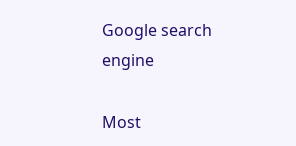Google search engine

Most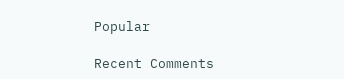Popular

Recent Comments